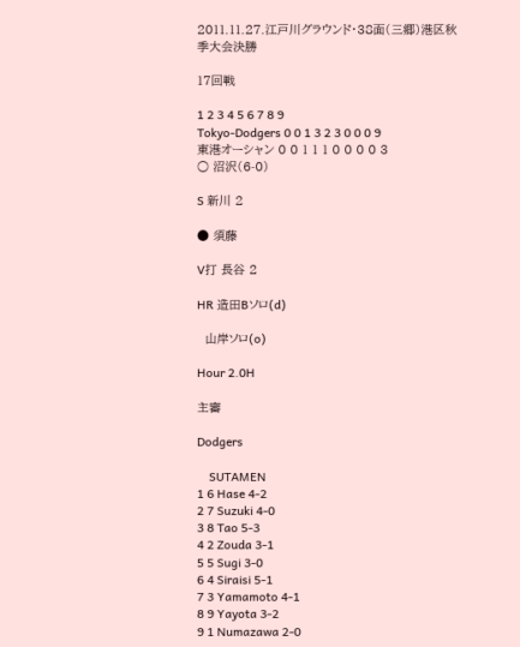2011.11.27.江戸川グラウンド・38面(三郷)港区秋季大会決勝

17回戦

1 2 3 4 5 6 7 8 9
Tokyo-Dodgers 0 0 1 3 2 3 0 0 0 9
東港オーシャン 0 0 1 1 1 0 0 0 0 3
○ 沼沢(6-0)

S 新川 2

● 須藤

V打 長谷 2

HR 造田Bソロ(d)

  山岸ソロ(o)

Hour 2.0H

主審

Dodgers

    SUTAMEN
1 6 Hase 4-2
2 7 Suzuki 4-0
3 8 Tao 5-3
4 2 Zouda 3-1
5 5 Sugi 3-0
6 4 Siraisi 5-1
7 3 Yamamoto 4-1
8 9 Yayota 3-2
9 1 Numazawa 2-0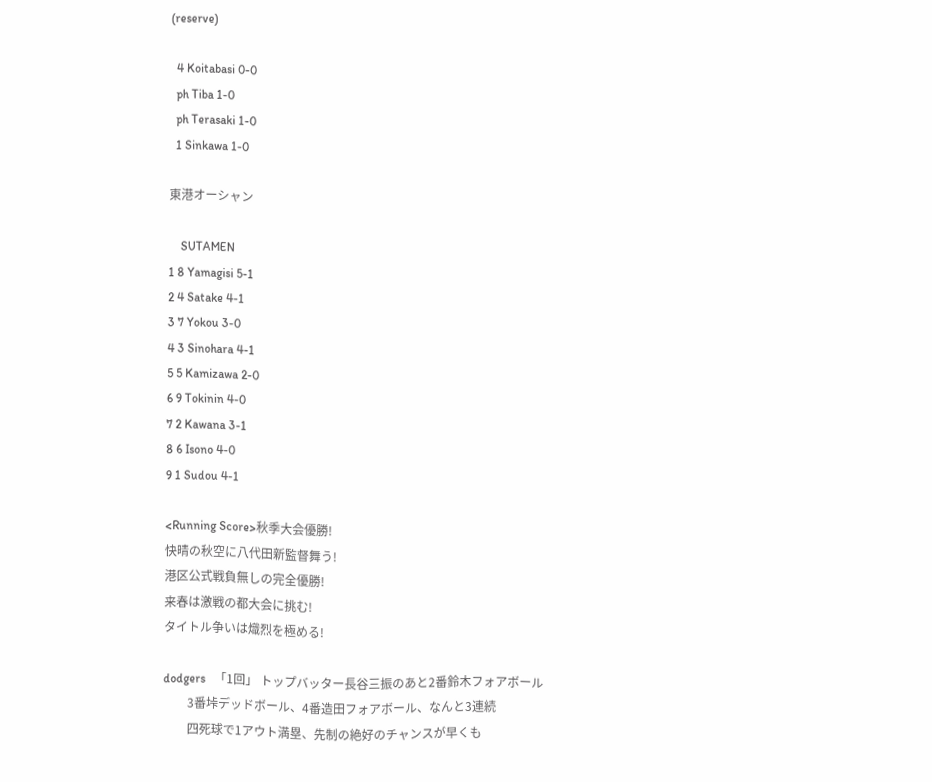(reserve)

  4 Koitabasi 0-0
  ph Tiba 1-0
  ph Terasaki 1-0
  1 Sinkawa 1-0

東港オーシャン

    SUTAMEN
1 8 Yamagisi 5-1
2 4 Satake 4-1
3 7 Yokou 3-0
4 3 Sinohara 4-1
5 5 Kamizawa 2-0
6 9 Tokinin 4-0
7 2 Kawana 3-1
8 6 Isono 4-0
9 1 Sudou 4-1

<Running Score>秋季大会優勝!
快晴の秋空に八代田新監督舞う!
港区公式戦負無しの完全優勝!
来春は激戦の都大会に挑む!
タイトル争いは熾烈を極める!

dodgers   「1回」 トップバッター長谷三振のあと2番鈴木フォアボール
        3番垰デッドボール、4番造田フォアボール、なんと3連続
        四死球で1アウト満塁、先制の絶好のチャンスが早くも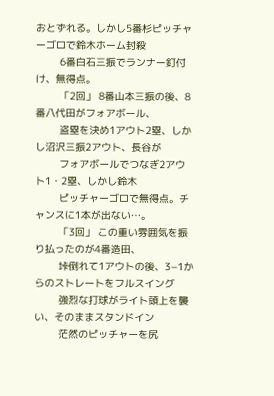おとずれる。しかし5番杉ピッチャーゴロで鈴木ホーム封殺
        6番白石三振でランナー釘付け、無得点。
        「2回」 8番山本三振の後、8番八代田がフォアボール、
        盗塁を決め1アウト2塁、しかし沼沢三振2アウト、長谷が
        フォアボールでつなぎ2アウト1・2塁、しかし鈴木
        ピッチャーゴロで無得点。チャンスに1本が出ない…。
        「3回」 この重い雰囲気を振り払ったのが4番造田、
        垰倒れて1アウトの後、3−1からのストレートをフルスイング
        強烈な打球がライト頭上を襲い、そのままスタンドイン
        茫然のピッチャーを尻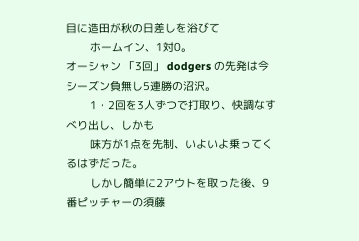目に造田が秋の日差しを浴びて
        ホームイン、1対0。
オーシャン 「3回」 dodgers の先発は今シーズン負無し5連勝の沼沢。
        1・2回を3人ずつで打取り、快調なすべり出し、しかも
        味方が1点を先制、いよいよ乗ってくるはずだった。
        しかし簡単に2アウトを取った後、9番ピッチャーの須藤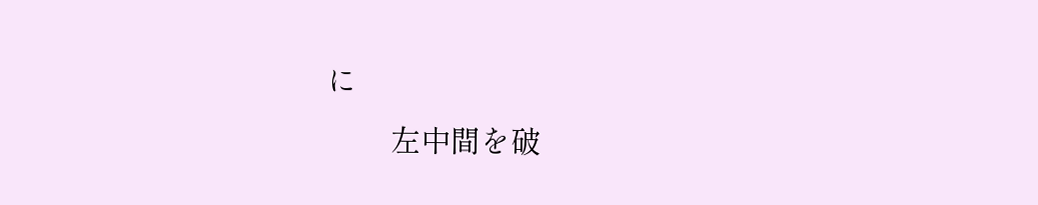に
        左中間を破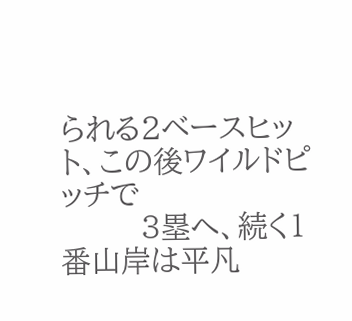られる2ベースヒット、この後ワイルドピッチで
        3塁へ、続く1番山岸は平凡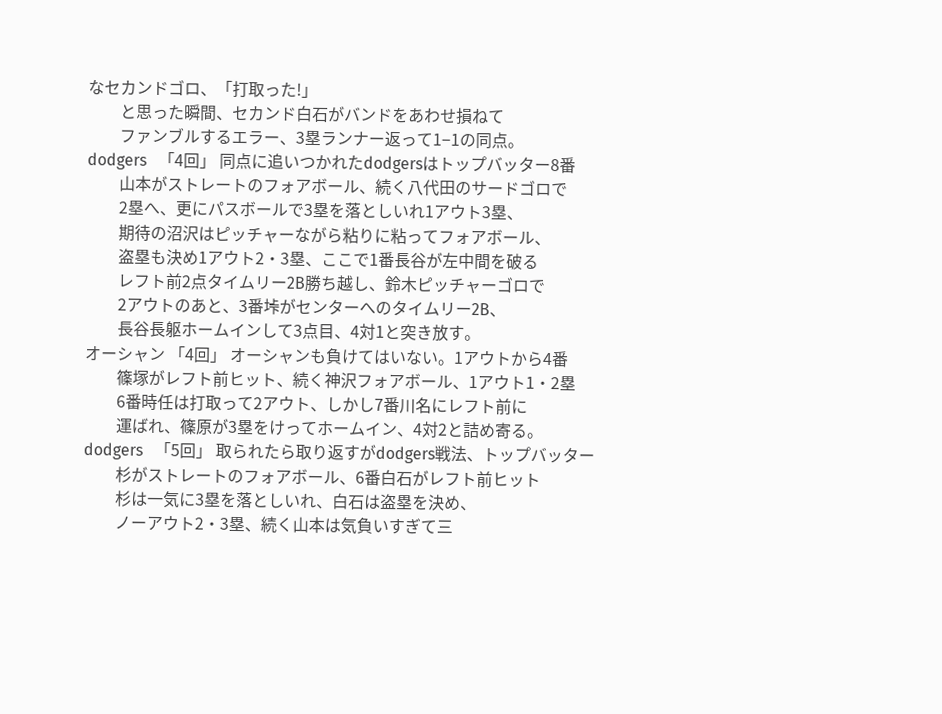なセカンドゴロ、「打取った!」
        と思った瞬間、セカンド白石がバンドをあわせ損ねて
        ファンブルするエラー、3塁ランナー返って1−1の同点。
dodgers   「4回」 同点に追いつかれたdodgersはトップバッター8番
        山本がストレートのフォアボール、続く八代田のサードゴロで
        2塁へ、更にパスボールで3塁を落としいれ1アウト3塁、
        期待の沼沢はピッチャーながら粘りに粘ってフォアボール、
        盗塁も決め1アウト2・3塁、ここで1番長谷が左中間を破る
        レフト前2点タイムリー2B勝ち越し、鈴木ピッチャーゴロで
        2アウトのあと、3番垰がセンターへのタイムリー2B、
        長谷長躯ホームインして3点目、4対1と突き放す。
オーシャン 「4回」 オーシャンも負けてはいない。1アウトから4番
        篠塚がレフト前ヒット、続く神沢フォアボール、1アウト1・2塁
        6番時任は打取って2アウト、しかし7番川名にレフト前に
        運ばれ、篠原が3塁をけってホームイン、4対2と詰め寄る。
dodgers   「5回」 取られたら取り返すがdodgers戦法、トップバッター
        杉がストレートのフォアボール、6番白石がレフト前ヒット
        杉は一気に3塁を落としいれ、白石は盗塁を決め、
        ノーアウト2・3塁、続く山本は気負いすぎて三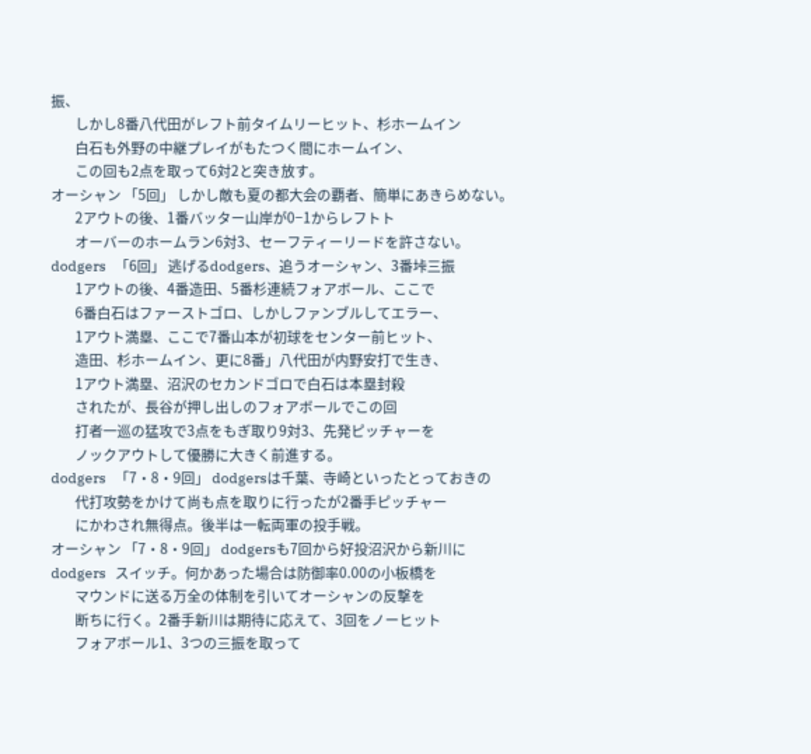振、
        しかし8番八代田がレフト前タイムリーヒット、杉ホームイン
        白石も外野の中継プレイがもたつく間にホームイン、
        この回も2点を取って6対2と突き放す。
オーシャン 「5回」 しかし敵も夏の都大会の覇者、簡単にあきらめない。
        2アウトの後、1番バッター山岸が0−1からレフトト
        オーバーのホームラン6対3、セーフティーリードを許さない。
dodgers   「6回」 逃げるdodgers、追うオーシャン、3番垰三振
        1アウトの後、4番造田、5番杉連続フォアボール、ここで
        6番白石はファーストゴロ、しかしファンブルしてエラー、
        1アウト満塁、ここで7番山本が初球をセンター前ヒット、
        造田、杉ホームイン、更に8番」八代田が内野安打で生き、
        1アウト満塁、沼沢のセカンドゴロで白石は本塁封殺
        されたが、長谷が押し出しのフォアボールでこの回
        打者一巡の猛攻で3点をもぎ取り9対3、先発ピッチャーを
        ノックアウトして優勝に大きく前進する。
dodgers   「7・8・9回」 dodgersは千葉、寺崎といったとっておきの
        代打攻勢をかけて尚も点を取りに行ったが2番手ピッチャー
        にかわされ無得点。後半は一転両軍の投手戦。
オーシャン 「7・8・9回」 dodgersも7回から好投沼沢から新川に
dodgers   スイッチ。何かあった場合は防御率0.00の小板橋を
        マウンドに送る万全の体制を引いてオーシャンの反撃を
        断ちに行く。2番手新川は期待に応えて、3回をノーヒット
        フォアボール1、3つの三振を取って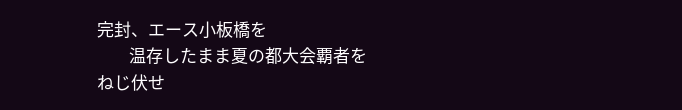完封、エース小板橋を
        温存したまま夏の都大会覇者をねじ伏せ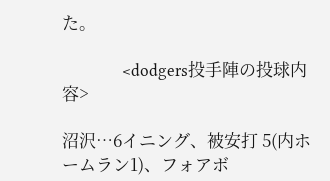た。

               <dodgers投手陣の投球内容>

沼沢…6イニング、被安打 5(内ホームラン1)、フォアボ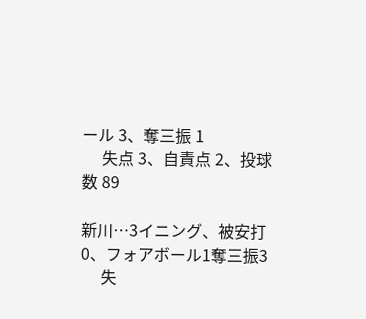ール 3、奪三振 1
     失点 3、自責点 2、投球数 89

新川…3イニング、被安打0、フォアボール1奪三振3
     失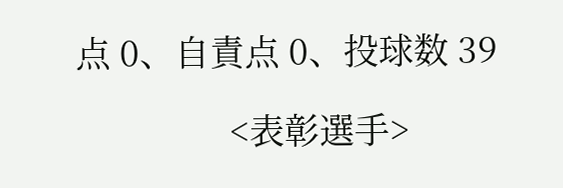点 0、自責点 0、投球数 39

                 <表彰選手>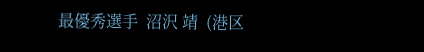最優秀選手  沼沢 靖  (港区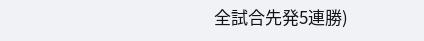全試合先発5連勝)